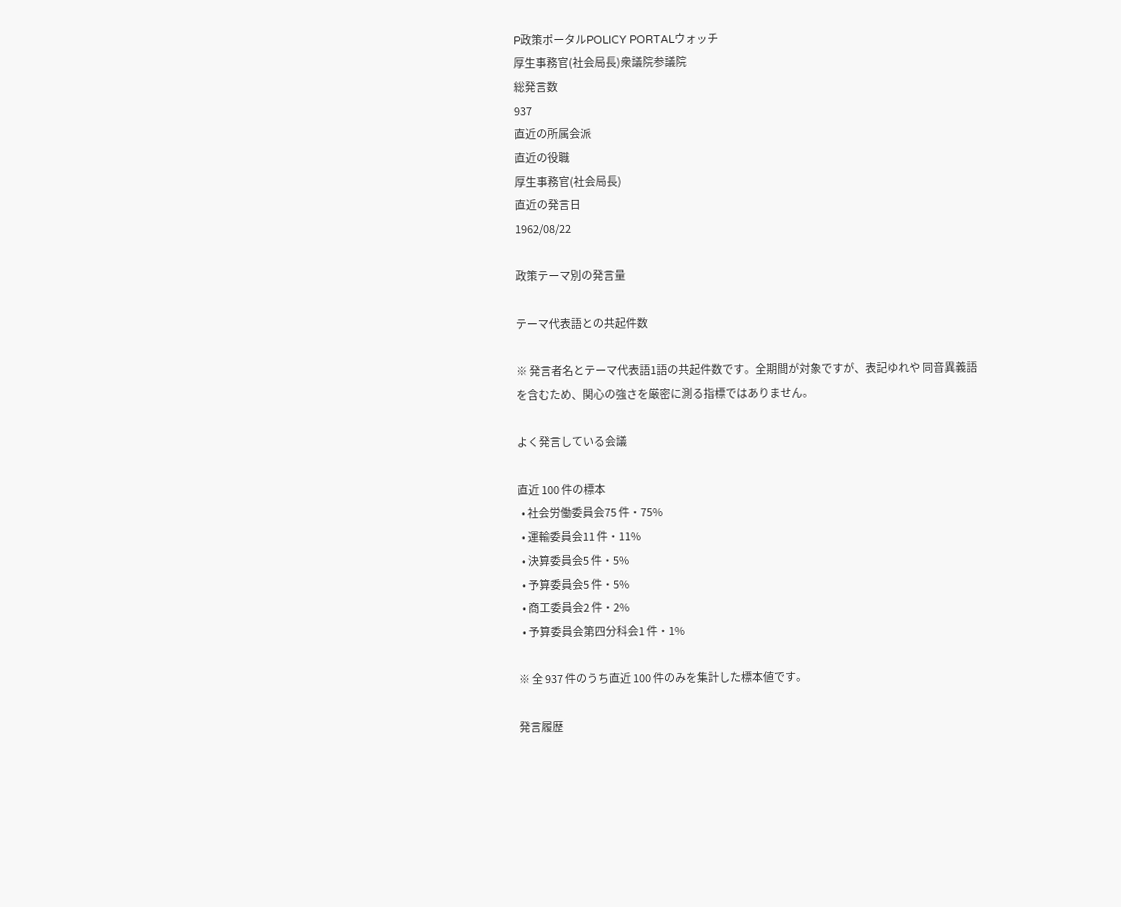P政策ポータルPOLICY PORTALウォッチ
厚生事務官(社会局長)衆議院参議院
総発言数
937
直近の所属会派
直近の役職
厚生事務官(社会局長)
直近の発言日
1962/08/22

政策テーマ別の発言量

テーマ代表語との共起件数

※ 発言者名とテーマ代表語1語の共起件数です。全期間が対象ですが、表記ゆれや 同音異義語を含むため、関心の強さを厳密に測る指標ではありません。

よく発言している会議

直近 100 件の標本
  • 社会労働委員会75 件・75%
  • 運輸委員会11 件・11%
  • 決算委員会5 件・5%
  • 予算委員会5 件・5%
  • 商工委員会2 件・2%
  • 予算委員会第四分科会1 件・1%

※ 全 937 件のうち直近 100 件のみを集計した標本値です。

発言履歴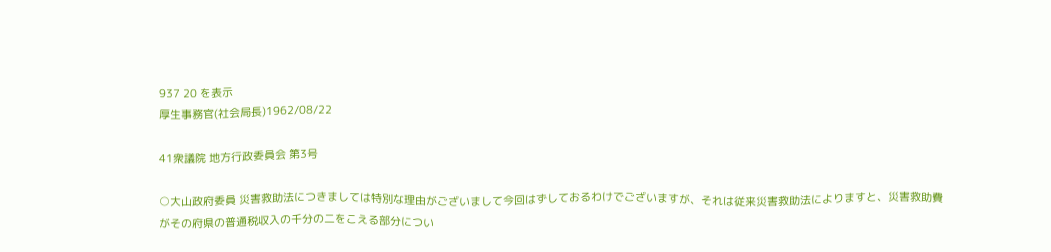937 20 を表示
厚生事務官(社会局長)1962/08/22

41衆議院 地方行政委員会 第3号

○大山政府委員 災害救助法につきましては特別な理由がございまして今回はずしておるわけでございますが、それは従来災害救助法によりますと、災害救助費がその府県の普通税収入の千分の二をこえる部分につい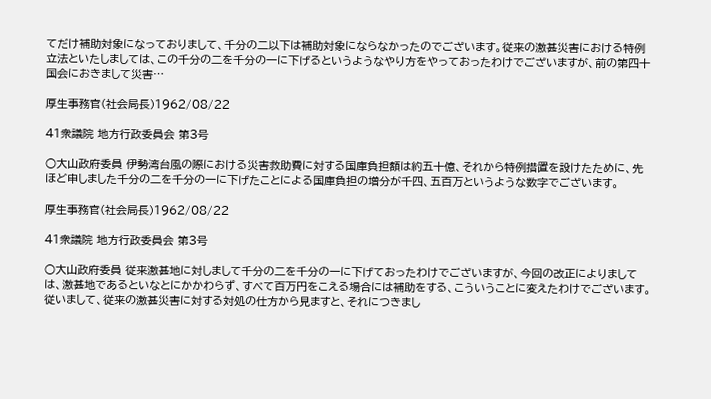てだけ補助対象になっておりまして、千分の二以下は補助対象にならなかったのでございます。従来の激甚災害における特例立法といたしましては、この千分の二を千分の一に下げるというようなやり方をやっておったわけでございますが、前の第四十国会におきまして災害…

厚生事務官(社会局長)1962/08/22

41衆議院 地方行政委員会 第3号

○大山政府委員 伊勢湾台風の際における災害救助費に対する国庫負担額は約五十億、それから特例措置を設けたために、先ほど申しました千分の二を千分の一に下げたことによる国庫負担の増分が千四、五百万というような数字でございます。

厚生事務官(社会局長)1962/08/22

41衆議院 地方行政委員会 第3号

○大山政府委員 従来激甚地に対しまして千分の二を千分の一に下げておったわけでございますが、今回の改正によりましては、激甚地であるといなとにかかわらず、すべて百万円をこえる場合には補助をする、こういうことに変えたわけでございます。従いまして、従来の激甚災害に対する対処の仕方から見ますと、それにつきまし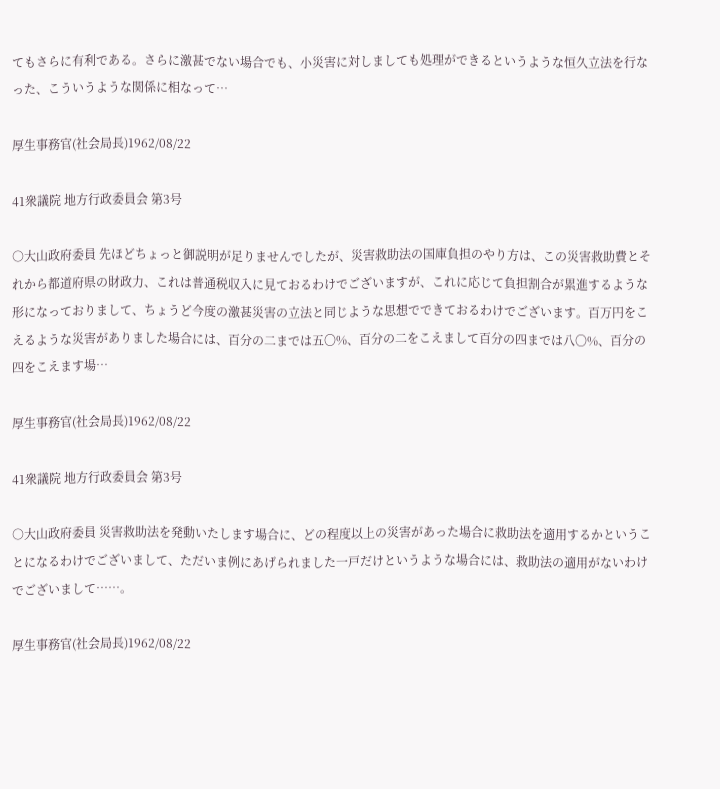てもさらに有利である。さらに激甚でない場合でも、小災害に対しましても処理ができるというような恒久立法を行なった、こういうような関係に相なって…

厚生事務官(社会局長)1962/08/22

41衆議院 地方行政委員会 第3号

○大山政府委員 先ほどちょっと御説明が足りませんでしたが、災害救助法の国庫負担のやり方は、この災害救助費とそれから都道府県の財政力、これは普通税収入に見ておるわけでございますが、これに応じて負担割合が累進するような形になっておりまして、ちょうど今度の激甚災害の立法と同じような思想でできておるわけでございます。百万円をこえるような災害がありました場合には、百分の二までは五〇%、百分の二をこえまして百分の四までは八〇%、百分の四をこえます場…

厚生事務官(社会局長)1962/08/22

41衆議院 地方行政委員会 第3号

○大山政府委員 災害救助法を発動いたします場合に、どの程度以上の災害があった場合に救助法を適用するかということになるわけでございまして、ただいま例にあげられました一戸だけというような場合には、救助法の適用がないわけでございまして……。

厚生事務官(社会局長)1962/08/22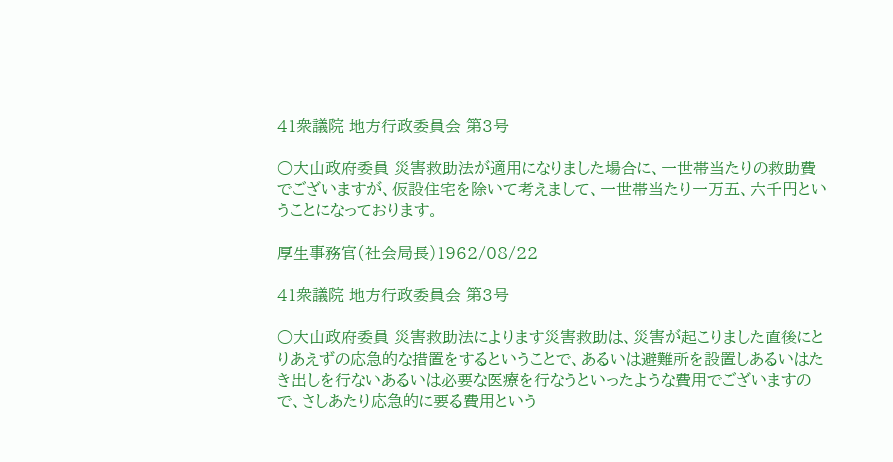41衆議院 地方行政委員会 第3号

○大山政府委員 災害救助法が適用になりました場合に、一世帯当たりの救助費でございますが、仮設住宅を除いて考えまして、一世帯当たり一万五、六千円ということになっております。

厚生事務官(社会局長)1962/08/22

41衆議院 地方行政委員会 第3号

○大山政府委員 災害救助法によります災害救助は、災害が起こりました直後にとりあえずの応急的な措置をするということで、あるいは避難所を設置しあるいはたき出しを行ないあるいは必要な医療を行なうといったような費用でございますので、さしあたり応急的に要る費用という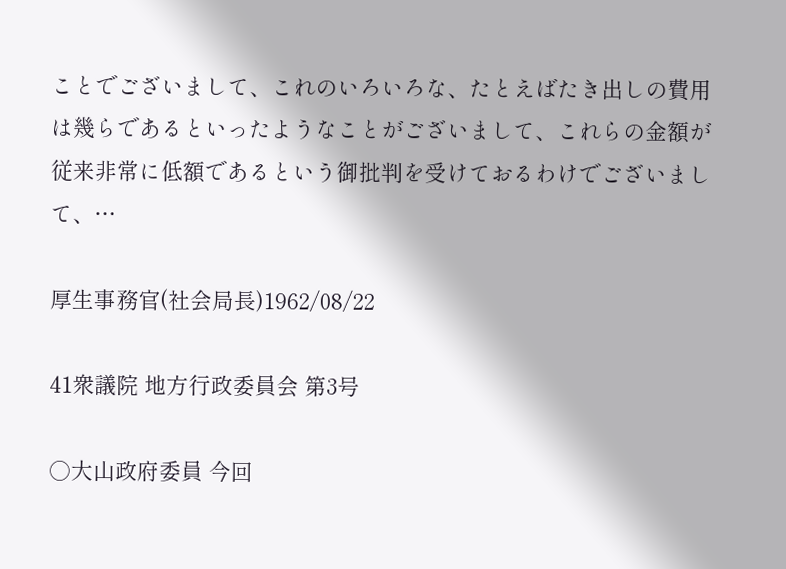ことでございまして、これのいろいろな、たとえばたき出しの費用は幾らであるといったようなことがございまして、これらの金額が従来非常に低額であるという御批判を受けておるわけでございまして、…

厚生事務官(社会局長)1962/08/22

41衆議院 地方行政委員会 第3号

○大山政府委員 今回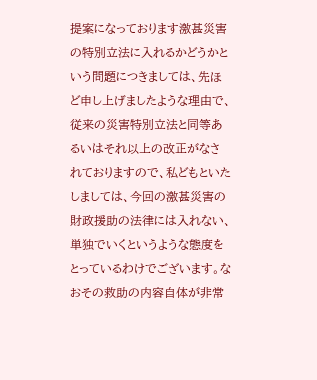提案になっております激甚災害の特別立法に入れるかどうかという問題につきましては、先ほど申し上げましたような理由で、従来の災害特別立法と同等あるいはそれ以上の改正がなされておりますので、私どもといたしましては、今回の激甚災害の財政援助の法律には入れない、単独でいくというような態度をとっているわけでございます。なおその救助の内容自体が非常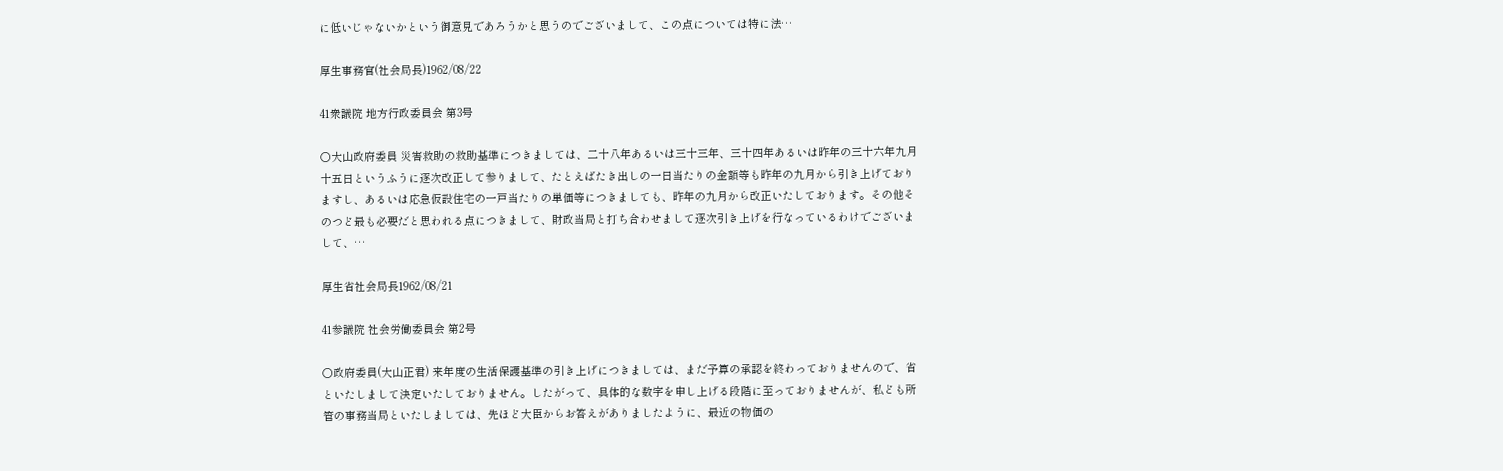に低いじゃないかという御意見であろうかと思うのでございまして、この点については特に法…

厚生事務官(社会局長)1962/08/22

41衆議院 地方行政委員会 第3号

○大山政府委員 災害救助の救助基準につきましては、二十八年あるいは三十三年、三十四年あるいは昨年の三十六年九月十五日というふうに逐次改正して参りまして、たとえばたき出しの一日当たりの金額等も昨年の九月から引き上げておりますし、あるいは応急仮設住宅の一戸当たりの単価等につきましても、昨年の九月から改正いたしております。その他そのつど最も必要だと思われる点につきまして、財政当局と打ち合わせまして逐次引き上げを行なっているわけでございまして、…

厚生省社会局長1962/08/21

41参議院 社会労働委員会 第2号

○政府委員(大山正君) 来年度の生活保護基準の引き上げにつきましては、まだ予算の承認を終わっておりませんので、省といたしまして決定いたしておりません。したがって、具体的な数字を申し上げる段階に至っておりませんが、私ども所管の事務当局といたしましては、先ほど大臣からお答えがありましたように、最近の物価の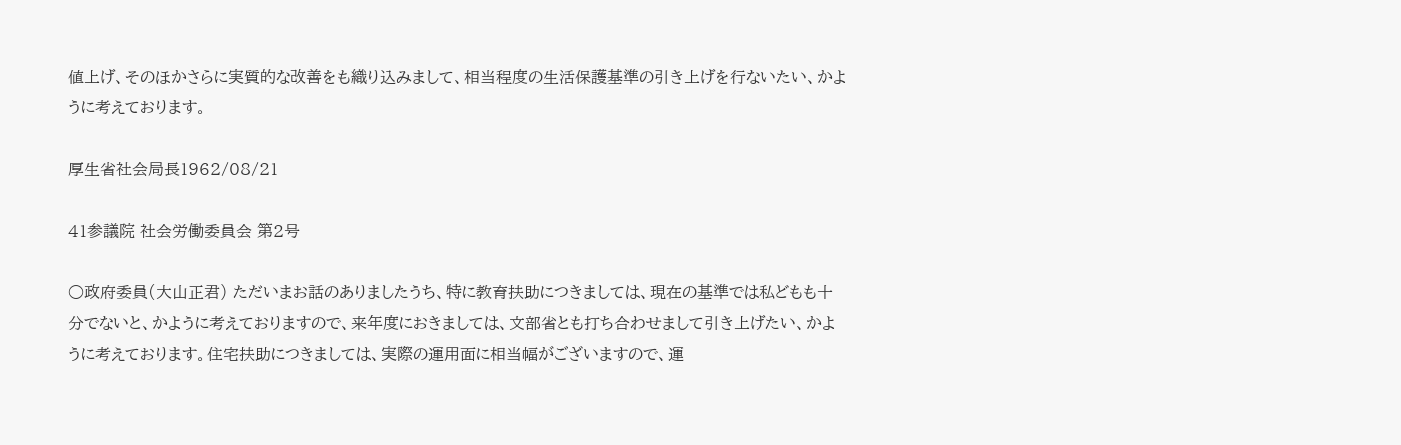値上げ、そのほかさらに実質的な改善をも織り込みまして、相当程度の生活保護基準の引き上げを行ないたい、かように考えております。

厚生省社会局長1962/08/21

41参議院 社会労働委員会 第2号

○政府委員(大山正君) ただいまお話のありましたうち、特に教育扶助につきましては、現在の基準では私どもも十分でないと、かように考えておりますので、来年度におきましては、文部省とも打ち合わせまして引き上げたい、かように考えております。住宅扶助につきましては、実際の運用面に相当幅がございますので、運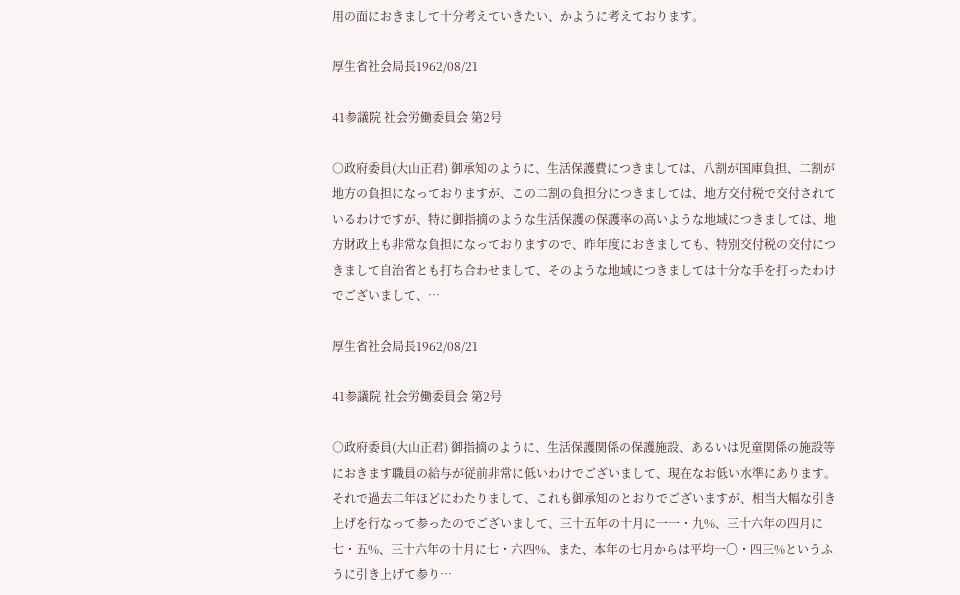用の面におきまして十分考えていきたい、かように考えております。

厚生省社会局長1962/08/21

41参議院 社会労働委員会 第2号

○政府委員(大山正君) 御承知のように、生活保護費につきましては、八割が国庫負担、二割が地方の負担になっておりますが、この二割の負担分につきましては、地方交付税で交付されているわけですが、特に御指摘のような生活保護の保護率の高いような地域につきましては、地方財政上も非常な負担になっておりますので、昨年度におきましても、特別交付税の交付につきまして自治省とも打ち合わせまして、そのような地域につきましては十分な手を打ったわけでございまして、…

厚生省社会局長1962/08/21

41参議院 社会労働委員会 第2号

○政府委員(大山正君) 御指摘のように、生活保護関係の保護施設、あるいは児童関係の施設等におきます職員の給与が従前非常に低いわけでございまして、現在なお低い水準にあります。それで過去二年ほどにわたりまして、これも御承知のとおりでございますが、相当大幅な引き上げを行なって参ったのでございまして、三十五年の十月に一一・九%、三十六年の四月に七・五%、三十六年の十月に七・六四%、また、本年の七月からは平均一〇・四三%というふうに引き上げて参り…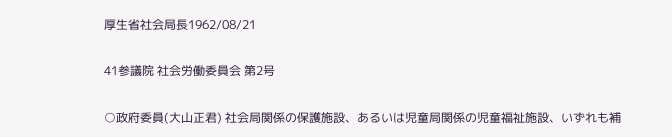厚生省社会局長1962/08/21

41参議院 社会労働委員会 第2号

○政府委員(大山正君) 社会局関係の保護施設、あるいは児童局関係の児童福祉施設、いずれも補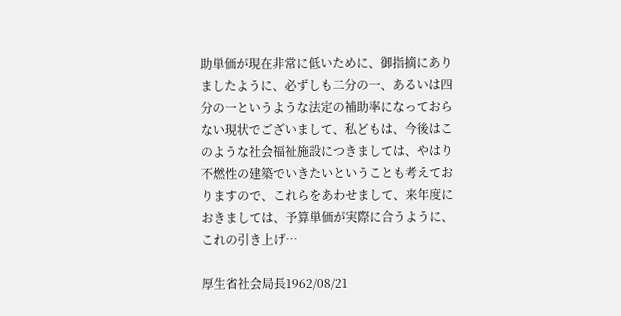助単価が現在非常に低いために、御指摘にありましたように、必ずしも二分の一、あるいは四分の一というような法定の補助率になっておらない現状でございまして、私どもは、今後はこのような社会福祉施設につきましては、やはり不燃性の建築でいきたいということも考えておりますので、これらをあわせまして、来年度におきましては、予算単価が実際に合うように、これの引き上げ…

厚生省社会局長1962/08/21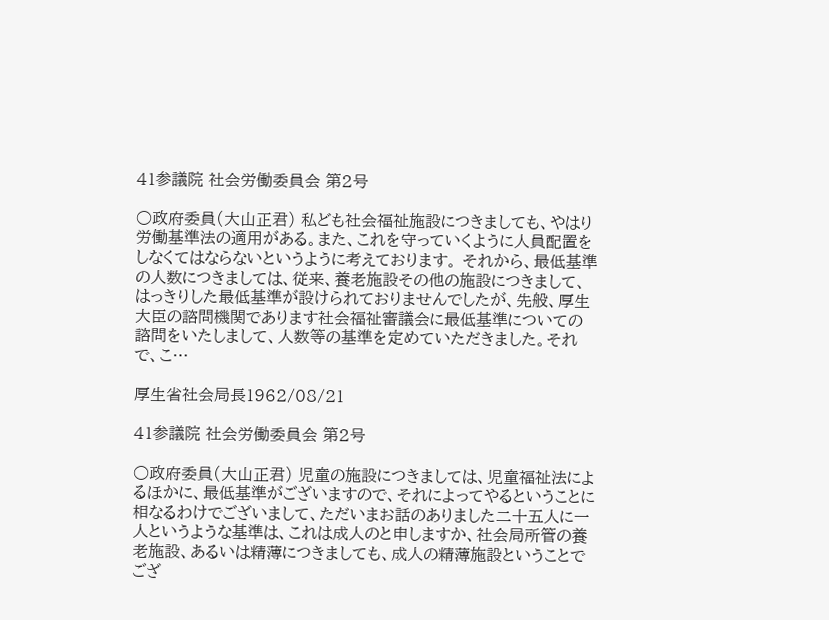41参議院 社会労働委員会 第2号

○政府委員(大山正君) 私ども社会福祉施設につきましても、やはり労働基準法の適用がある。また、これを守っていくように人員配置をしなくてはならないというように考えております。 それから、最低基準の人数につきましては、従来、養老施設その他の施設につきまして、はっきりした最低基準が設けられておりませんでしたが、先般、厚生大臣の諮問機関であります社会福祉審議会に最低基準についての諮問をいたしまして、人数等の基準を定めていただきました。それで、こ…

厚生省社会局長1962/08/21

41参議院 社会労働委員会 第2号

○政府委員(大山正君) 児童の施設につきましては、児童福祉法によるほかに、最低基準がございますので、それによってやるということに相なるわけでございまして、ただいまお話のありました二十五人に一人というような基準は、これは成人のと申しますか、社会局所管の養老施設、あるいは精薄につきましても、成人の精薄施設ということでござ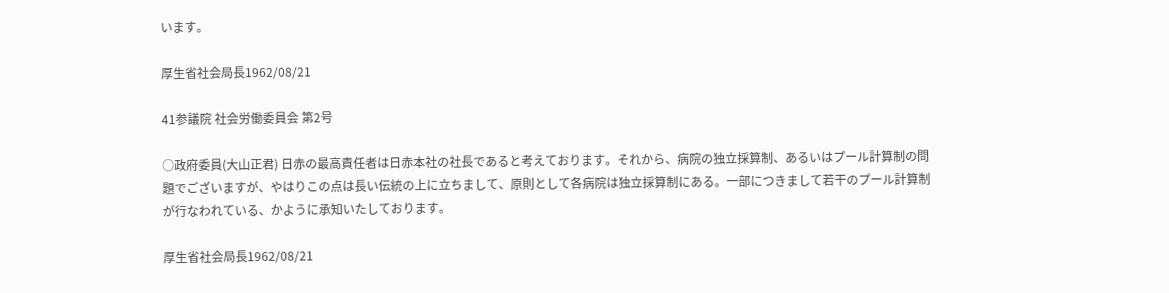います。

厚生省社会局長1962/08/21

41参議院 社会労働委員会 第2号

○政府委員(大山正君) 日赤の最高責任者は日赤本社の社長であると考えております。それから、病院の独立採算制、あるいはプール計算制の問題でございますが、やはりこの点は長い伝統の上に立ちまして、原則として各病院は独立採算制にある。一部につきまして若干のプール計算制が行なわれている、かように承知いたしております。

厚生省社会局長1962/08/21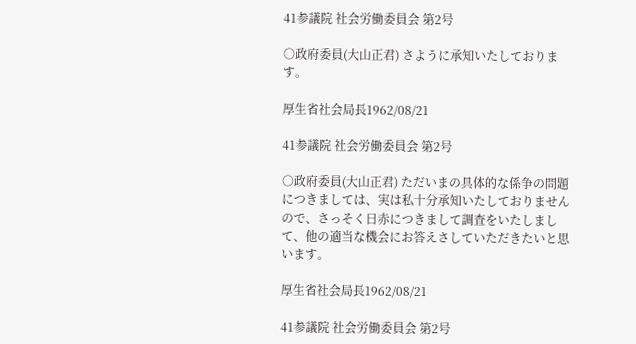41参議院 社会労働委員会 第2号

○政府委員(大山正君) さように承知いたしております。

厚生省社会局長1962/08/21

41参議院 社会労働委員会 第2号

○政府委員(大山正君) ただいまの具体的な係争の問題につきましては、実は私十分承知いたしておりませんので、さっそく日赤につきまして調査をいたしまして、他の適当な機会にお答えさしていただきたいと思います。

厚生省社会局長1962/08/21

41参議院 社会労働委員会 第2号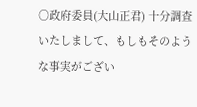○政府委員(大山正君) 十分調査いたしまして、もしもそのような事実がござい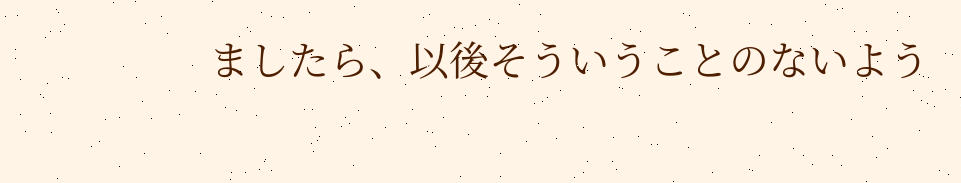ましたら、以後そういうことのないよう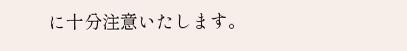に十分注意いたします。